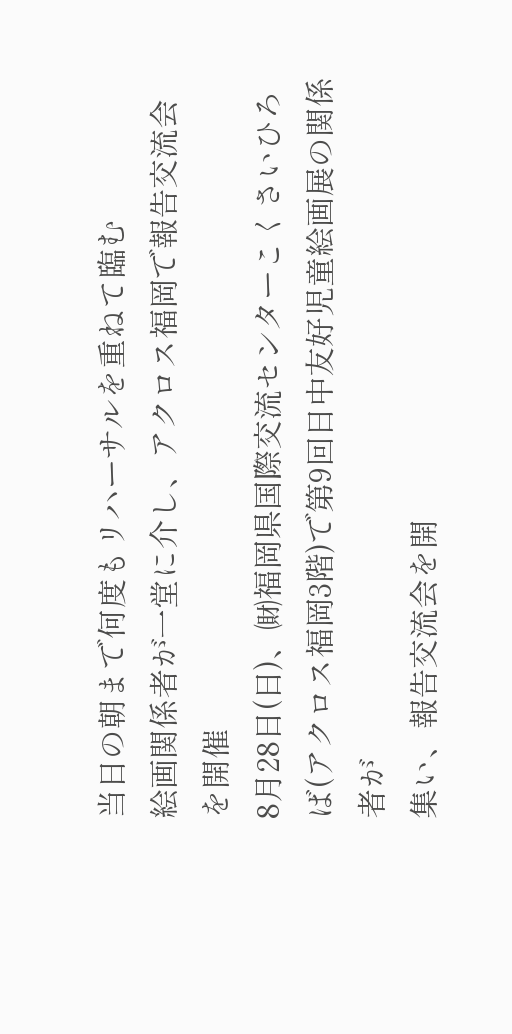当日の朝まで何度もリハーサルを重ねて臨む
絵画関係者が一堂に介し、アクロス福岡で報告交流会を開催
8月28日(日)、㈶福岡県国際交流センターこくさいひろば(アクロス福岡3階)で第9回日中友好児童絵画展の関係者が
集い、報告交流会を開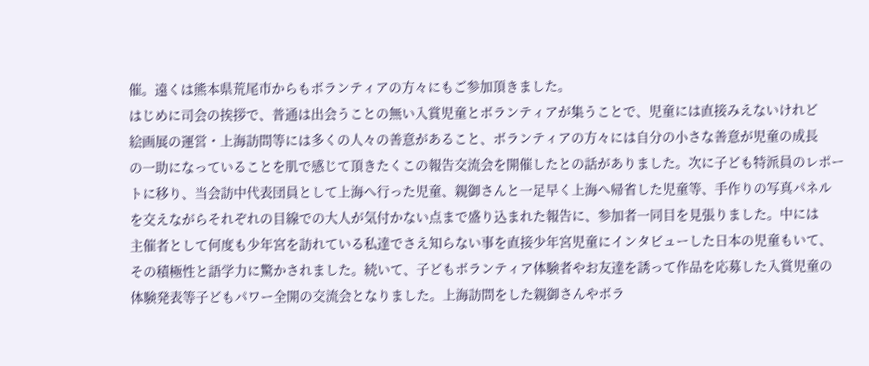催。遠くは熊本県荒尾市からもボランティアの方々にもご参加頂きました。
はじめに司会の挨拶で、普通は出会うことの無い入賞児童とボランティアが集うことで、児童には直接みえないけれど
絵画展の運営・上海訪問等には多くの人々の善意があること、ボランティアの方々には自分の小さな善意が児童の成長
の一助になっていることを肌で感じて頂きたくこの報告交流会を開催したとの話がありました。次に子ども特派員のレポー
トに移り、当会訪中代表団員として上海へ行った児童、親御さんと一足早く上海へ帰省した児童等、手作りの写真パネル
を交えながらそれぞれの目線での大人が気付かない点まで盛り込まれた報告に、参加者一同目を見張りました。中には
主催者として何度も少年宮を訪れている私達でさえ知らない事を直接少年宮児童にインタビューした日本の児童もいて、
その積極性と語学力に驚かされました。続いて、子どもボランティア体験者やお友達を誘って作品を応募した入賞児童の
体験発表等子どもパワー全開の交流会となりました。上海訪問をした親御さんやボラ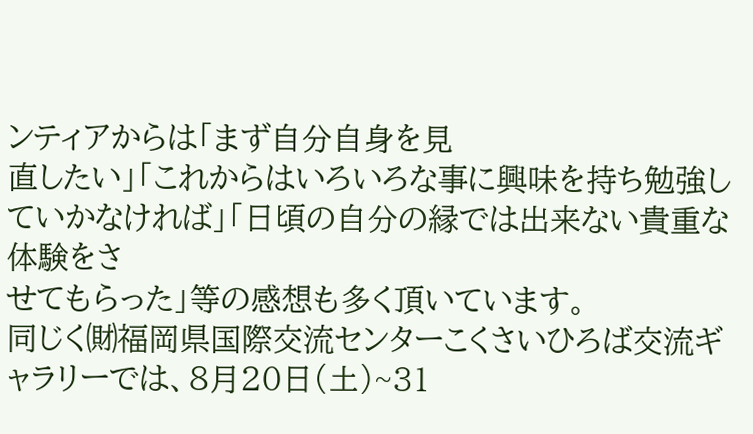ンティアからは「まず自分自身を見
直したい」「これからはいろいろな事に興味を持ち勉強していかなければ」「日頃の自分の縁では出来ない貴重な体験をさ
せてもらった」等の感想も多く頂いています。
同じく㈶福岡県国際交流センターこくさいひろば交流ギャラリーでは、8月20日(土)~31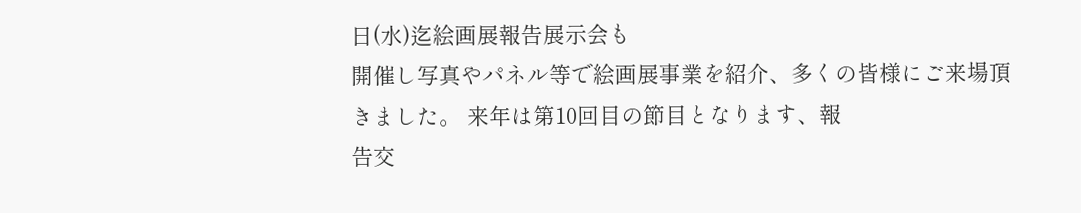日(水)迄絵画展報告展示会も
開催し写真やパネル等で絵画展事業を紹介、多くの皆様にご来場頂きました。 来年は第10回目の節目となります、報
告交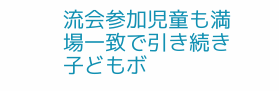流会参加児童も満場一致で引き続き子どもボ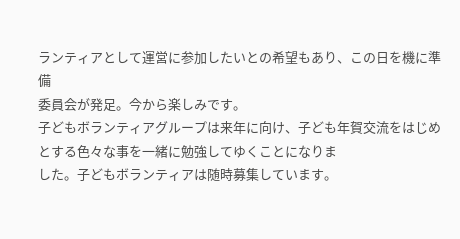ランティアとして運営に参加したいとの希望もあり、この日を機に準備
委員会が発足。今から楽しみです。
子どもボランティアグループは来年に向け、子ども年賀交流をはじめとする色々な事を一緒に勉強してゆくことになりま
した。子どもボランティアは随時募集しています。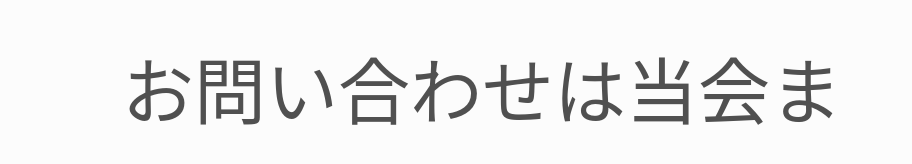お問い合わせは当会ま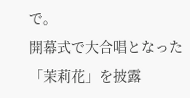で。
開幕式で大合唱となった「茉莉花」を披露